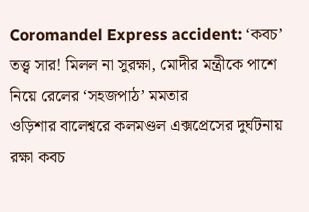Coromandel Express accident: ‘কবচ’ তত্ত্ব সার! মিলল না সুরক্ষা, মোদীর মন্ত্রীকে পাশে নিয়ে রেলের ‘সহজপাঠ’ মমতার
ওড়িশার বালেশ্বরে কলমণ্ডল এক্সপ্রেসের দুর্ঘটনায় রক্ষা কবচ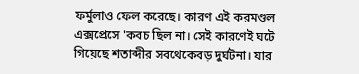ফর্মুলাও ফেল করেছে। কারণ এই করমণ্ডল এক্সপ্রেসে 'কবচ ছিল না। সেই কারণেই ঘটে গিয়েছে শতাব্দীর সবথেকেবড় দুর্ঘটনা। যার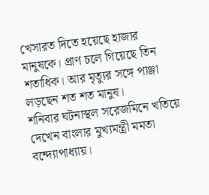খেসারত দিতে হয়েছে হাজার মানুষকে। প্রাণ চলে গিয়েছে তিন শতাধিক। আর মৃত্যুর সঙ্গে পাঞ্জা লড়ছেন শত শত মানুষ।
শনিবার ঘটনাস্থল সরেজমিনে খতিয়ে দেখেন বাংলার মুখ্যমন্ত্রী মমতা বন্দ্যোপাধ্যায়।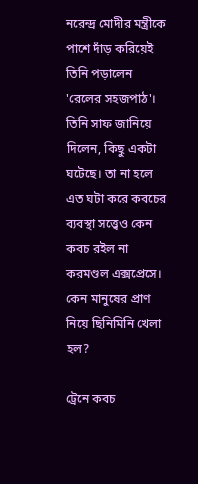নরেন্দ্র মোদীর মন্ত্রীকে পাশে দাঁড় করিয়েই তিনি পড়ালেন 'রেলের সহজপাঠ'। তিনি সাফ জানিয়ে দিলেন, কিছু একটা ঘটেছে। তা না হলে এত ঘটা করে কবচের ব্যবস্থা সত্ত্বেও কেন কবচ রইল না করমণ্ডল এক্সপ্রেসে। কেন মানুষের প্রাণ নিয়ে ছিনিমিনি খেলা হল?

ট্রেনে কবচ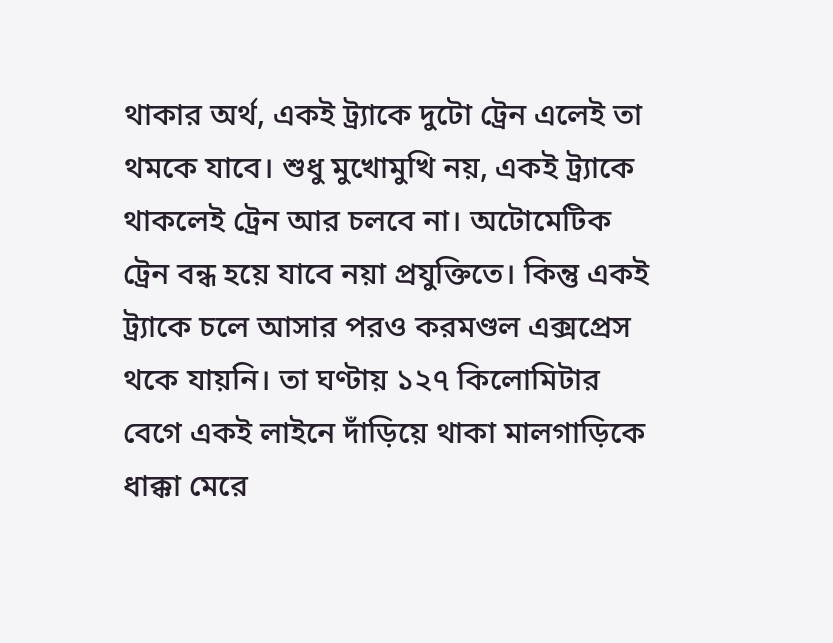থাকার অর্থ, একই ট্র্যাকে দুটো ট্রেন এলেই তা থমকে যাবে। শুধু মুখোমুখি নয়, একই ট্র্যাকে থাকলেই ট্রেন আর চলবে না। অটোমেটিক ট্রেন বন্ধ হয়ে যাবে নয়া প্রযুক্তিতে। কিন্তু একই ট্র্যাকে চলে আসার পরও করমণ্ডল এক্সপ্রেস থকে যায়নি। তা ঘণ্টায় ১২৭ কিলোমিটার বেগে একই লাইনে দাঁড়িয়ে থাকা মালগাড়িকে ধাক্কা মেরে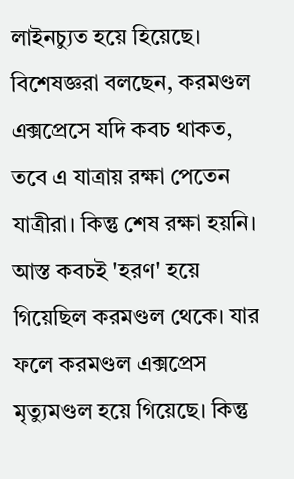লাইনচ্যুত হয়ে হিয়েছে।
বিশেষজ্ঞরা বলছেন, করমণ্ডল এক্সপ্রেসে যদি কবচ থাকত, তবে এ যাত্রায় রক্ষা পেতেন যাত্রীরা। কিন্তু শেষ রক্ষা হয়নি। আস্ত কবচই 'হরণ' হয়ে গিয়েছিল করমণ্ডল থেকে। যার ফলে করমণ্ডল এক্সপ্রেস মৃত্যুমণ্ডল হয়ে গিয়েছে। কিন্তু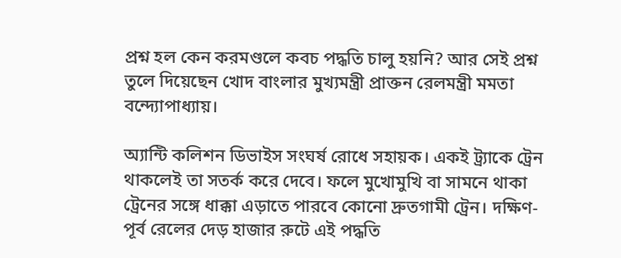প্রশ্ন হল কেন করমণ্ডলে কবচ পদ্ধতি চালু হয়নি? আর সেই প্রশ্ন তুলে দিয়েছেন খোদ বাংলার মুখ্যমন্ত্রী প্রাক্তন রেলমন্ত্রী মমতা বন্দ্যোপাধ্যায়।

অ্যান্টি কলিশন ডিভাইস সংঘর্ষ রোধে সহায়ক। একই ট্র্যাকে ট্রেন থাকলেই তা সতর্ক করে দেবে। ফলে মুখোমুখি বা সামনে থাকা ট্রেনের সঙ্গে ধাক্কা এড়াতে পারবে কোনো দ্রুতগামী ট্রেন। দক্ষিণ-পূর্ব রেলের দেড় হাজার রুটে এই পদ্ধতি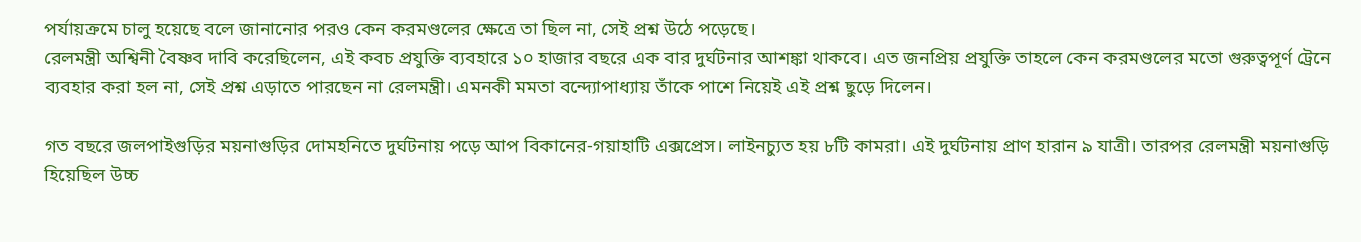পর্যায়ক্রমে চালু হয়েছে বলে জানানোর পরও কেন করমণ্ডলের ক্ষেত্রে তা ছিল না, সেই প্রশ্ন উঠে পড়েছে।
রেলমন্ত্রী অশ্বিনী বৈষ্ণব দাবি করেছিলেন, এই কবচ প্রযুক্তি ব্যবহারে ১০ হাজার বছরে এক বার দুর্ঘটনার আশঙ্কা থাকবে। এত জনপ্রিয় প্রযুক্তি তাহলে কেন করমণ্ডলের মতো গুরুত্বপূর্ণ ট্রেনে ব্যবহার করা হল না, সেই প্রশ্ন এড়াতে পারছেন না রেলমন্ত্রী। এমনকী মমতা বন্দ্যোপাধ্যায় তাঁকে পাশে নিয়েই এই প্রশ্ন ছুড়ে দিলেন।

গত বছরে জলপাইগুড়ির ময়নাগুড়ির দোমহনিতে দুর্ঘটনায় পড়ে আপ বিকানের-গয়াহাটি এক্সপ্রেস। লাইনচ্যুত হয় ৮টি কামরা। এই দুর্ঘটনায় প্রাণ হারান ৯ যাত্রী। তারপর রেলমন্ত্রী ময়নাগুড়ি হিয়েছিল উচ্চ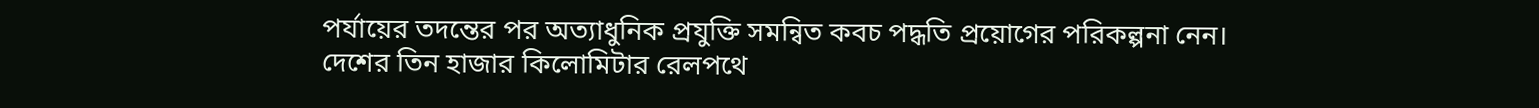পর্যায়ের তদন্তের পর অত্যাধুনিক প্রযুক্তি সমন্বিত কবচ পদ্ধতি প্রয়োগের পরিকল্পনা নেন।
দেশের তিন হাজার কিলোমিটার রেলপথে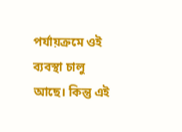পর্যায়ক্রমে ওই ব্যবস্থা চালু আছে। কিন্তু এই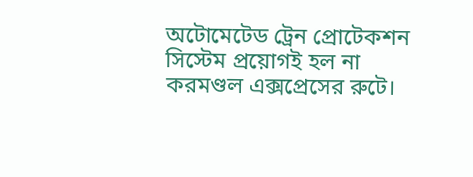অটোমেটেড ট্রেন প্রোটেকশন সিস্টেম প্রয়োগই হল না করমণ্ডল এক্সপ্রেসের রুটে।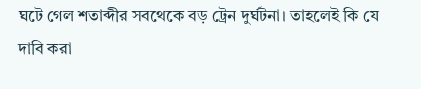ঘটে গেল শতাব্দীর সবথেকে বড় ট্রেন দুর্ঘটনা। তাহলেই কি যে দাবি করা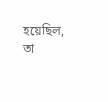হয়েছিল, তা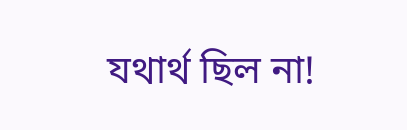যথার্থ ছিল না!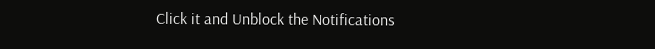Click it and Unblock the Notifications